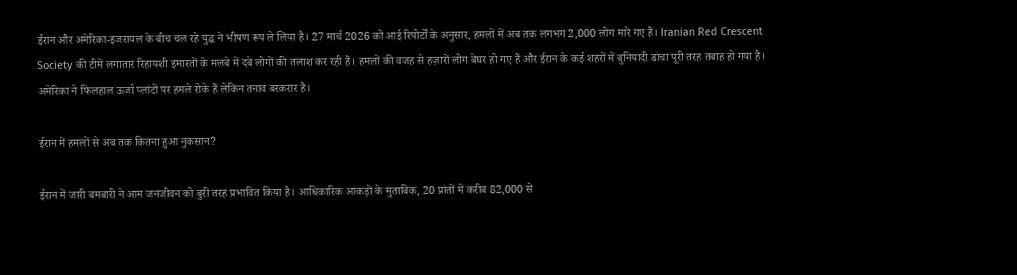ईरान और अमेरिका-इजरायल के बीच चल रहे युद्ध ने भीषण रूप ले लिया है। 27 मार्च 2026 को आई रिपोर्टों के अनुसार, हमलों में अब तक लगभग 2,000 लोग मारे गए हैं। Iranian Red Crescent Society की टीमें लगातार रिहायशी इमारतों के मलबे में दबे लोगों की तलाश कर रही हैं। हमलों की वजह से हज़ारों लोग बेघर हो गए हैं और ईरान के कई शहरों में बुनियादी ढांचा पूरी तरह तबाह हो गया है। अमेरिका ने फिलहाल ऊर्जा प्लांटों पर हमले रोके हैं लेकिन तनाव बरकरार है।

ईरान में हमलों से अब तक कितना हुआ नुकसान?

ईरान में जारी बमबारी ने आम जनजीवन को बुरी तरह प्रभावित किया है। आधिकारिक आंकड़ों के मुताबिक, 20 प्रांतों में करीब 82,000 से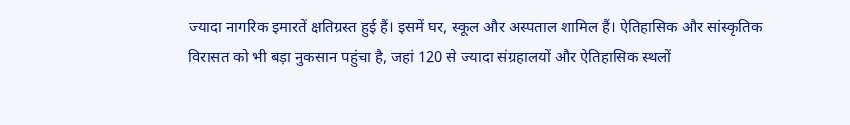ज्यादा नागरिक इमारतें क्षतिग्रस्त हुई हैं। इसमें घर, स्कूल और अस्पताल शामिल हैं। ऐतिहासिक और सांस्कृतिक विरासत को भी बड़ा नुकसान पहुंचा है, जहां 120 से ज्यादा संग्रहालयों और ऐतिहासिक स्थलों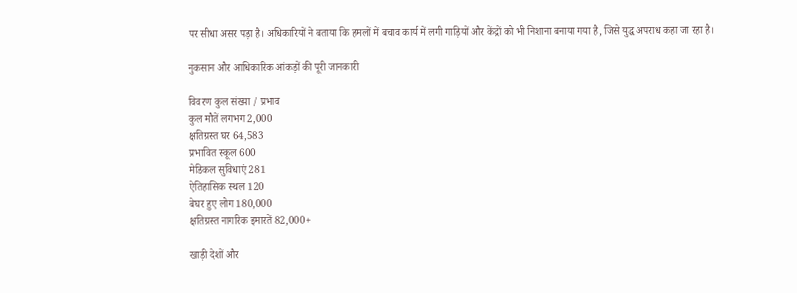पर सीधा असर पड़ा है। अधिकारियों ने बताया कि हमलों में बचाव कार्य में लगी गाड़ियों और केंद्रों को भी निशाना बनाया गया है, जिसे युद्ध अपराध कहा जा रहा है।

नुकसान और आधिकारिक आंकड़ों की पूरी जानकारी

विवरण कुल संख्या / प्रभाव
कुल मौतें लगभग 2,000
क्षतिग्रस्त घर 64,583
प्रभावित स्कूल 600
मेडिकल सुविधाएं 281
ऐतिहासिक स्थल 120
बेघर हुए लोग 180,000
क्षतिग्रस्त नागरिक इमारतें 82,000+

खाड़ी देशों और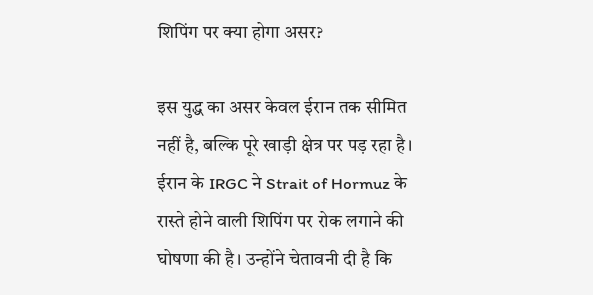शिपिंग पर क्या होगा असर?

इस युद्ध का असर केवल ईरान तक सीमित नहीं है, बल्कि पूरे खाड़ी क्षेत्र पर पड़ रहा है। ईरान के IRGC ने Strait of Hormuz के रास्ते होने वाली शिपिंग पर रोक लगाने की घोषणा की है। उन्होंने चेतावनी दी है कि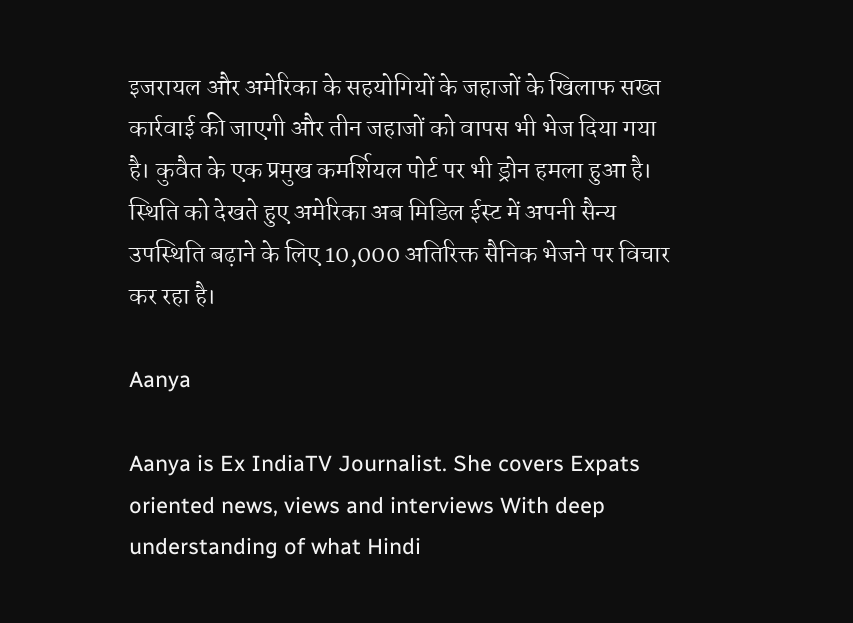इजरायल और अमेरिका के सहयोगियों के जहाजों के खिलाफ सख्त कार्रवाई की जाएगी और तीन जहाजों को वापस भी भेज दिया गया है। कुवैत के एक प्रमुख कमर्शियल पोर्ट पर भी ड्रोन हमला हुआ है। स्थिति को देखते हुए अमेरिका अब मिडिल ईस्ट में अपनी सैन्य उपस्थिति बढ़ाने के लिए 10,000 अतिरिक्त सैनिक भेजने पर विचार कर रहा है।

Aanya

Aanya is Ex IndiaTV Journalist. She covers Expats oriented news, views and interviews With deep understanding of what Hindi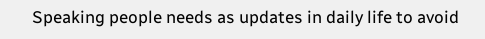Speaking people needs as updates in daily life to avoid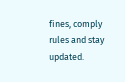fines, comply rules and stay updated.